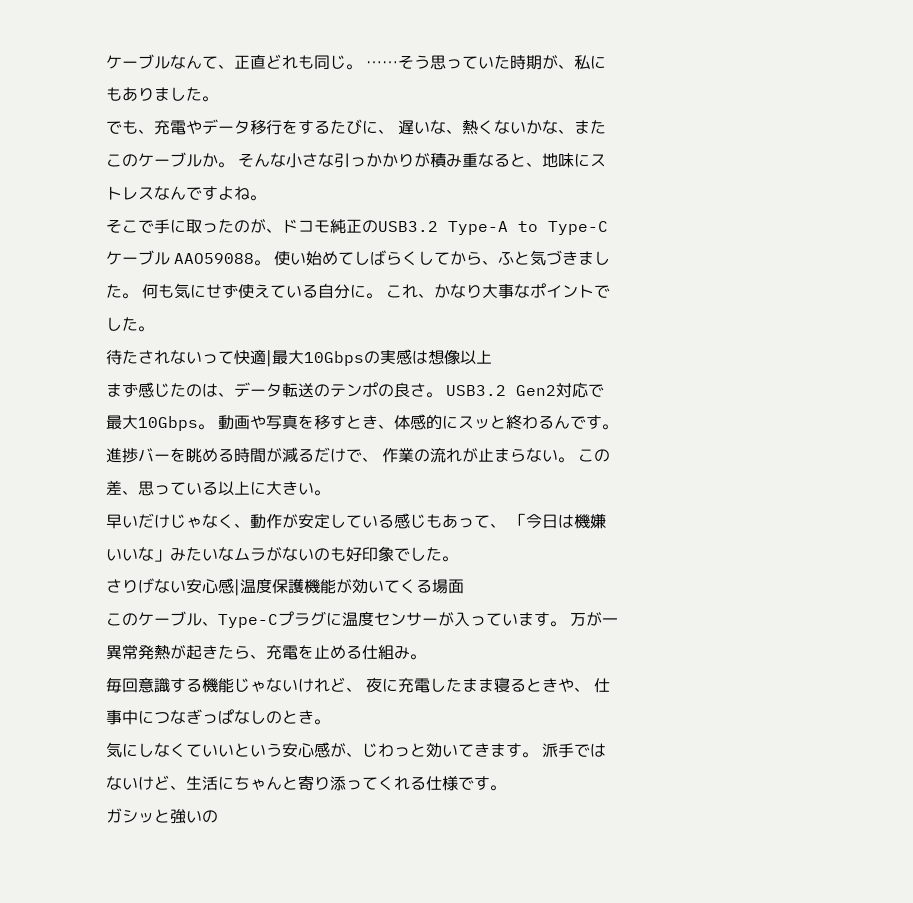ケーブルなんて、正直どれも同じ。 ……そう思っていた時期が、私にもありました。
でも、充電やデータ移行をするたびに、 遅いな、熱くないかな、またこのケーブルか。 そんな小さな引っかかりが積み重なると、地味にストレスなんですよね。
そこで手に取ったのが、ドコモ純正のUSB3.2 Type-A to Type-C ケーブル AAO59088。 使い始めてしばらくしてから、ふと気づきました。 何も気にせず使えている自分に。 これ、かなり大事なポイントでした。
待たされないって快適|最大10Gbpsの実感は想像以上
まず感じたのは、データ転送のテンポの良さ。 USB3.2 Gen2対応で最大10Gbps。 動画や写真を移すとき、体感的にスッと終わるんです。
進捗バーを眺める時間が減るだけで、 作業の流れが止まらない。 この差、思っている以上に大きい。
早いだけじゃなく、動作が安定している感じもあって、 「今日は機嫌いいな」みたいなムラがないのも好印象でした。
さりげない安心感|温度保護機能が効いてくる場面
このケーブル、Type-Cプラグに温度センサーが入っています。 万が一異常発熱が起きたら、充電を止める仕組み。
毎回意識する機能じゃないけれど、 夜に充電したまま寝るときや、 仕事中につなぎっぱなしのとき。
気にしなくていいという安心感が、じわっと効いてきます。 派手ではないけど、生活にちゃんと寄り添ってくれる仕様です。
ガシッと強いの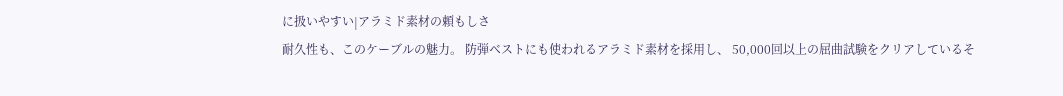に扱いやすい|アラミド素材の頼もしさ
耐久性も、このケーブルの魅力。 防弾ベストにも使われるアラミド素材を採用し、 50,000回以上の屈曲試験をクリアしているそ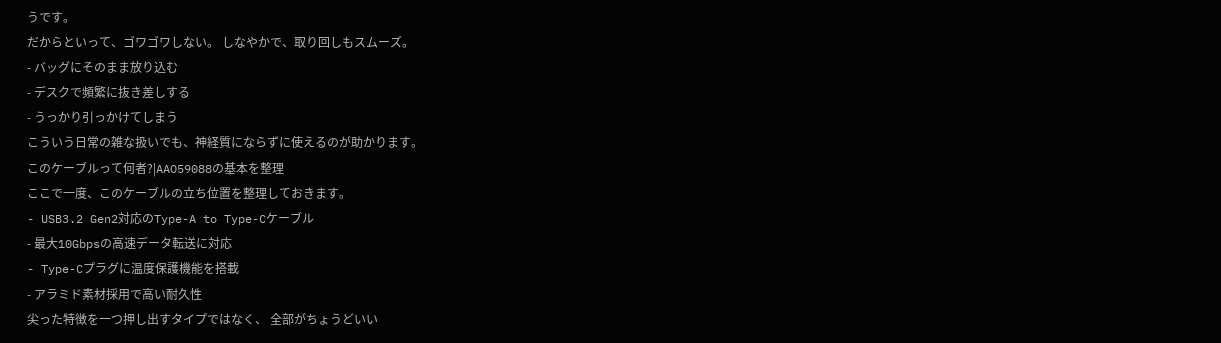うです。
だからといって、ゴワゴワしない。 しなやかで、取り回しもスムーズ。
- バッグにそのまま放り込む
- デスクで頻繁に抜き差しする
- うっかり引っかけてしまう
こういう日常の雑な扱いでも、神経質にならずに使えるのが助かります。
このケーブルって何者?|AAO59088の基本を整理
ここで一度、このケーブルの立ち位置を整理しておきます。
- USB3.2 Gen2対応のType-A to Type-Cケーブル
- 最大10Gbpsの高速データ転送に対応
- Type-Cプラグに温度保護機能を搭載
- アラミド素材採用で高い耐久性
尖った特徴を一つ押し出すタイプではなく、 全部がちょうどいい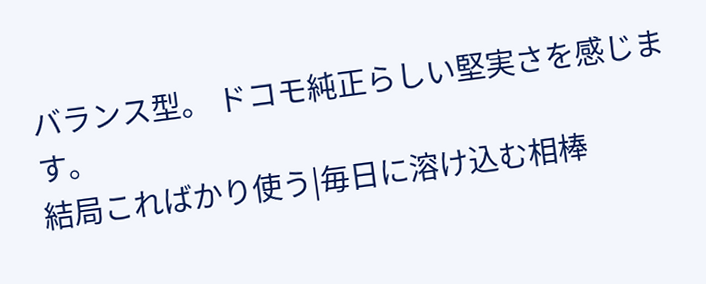バランス型。 ドコモ純正らしい堅実さを感じます。
結局こればかり使う|毎日に溶け込む相棒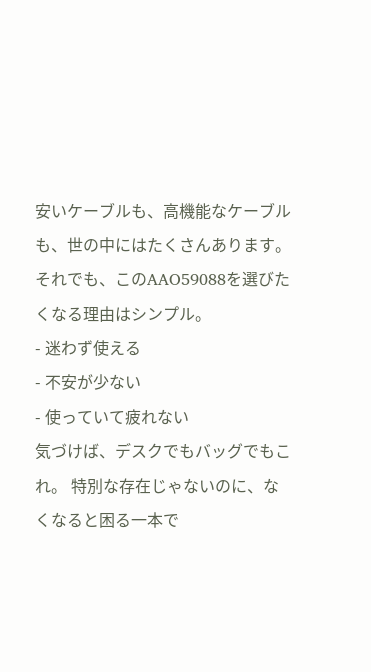安いケーブルも、高機能なケーブルも、世の中にはたくさんあります。 それでも、このAAO59088を選びたくなる理由はシンプル。
- 迷わず使える
- 不安が少ない
- 使っていて疲れない
気づけば、デスクでもバッグでもこれ。 特別な存在じゃないのに、なくなると困る一本で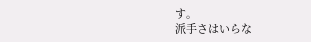す。
派手さはいらな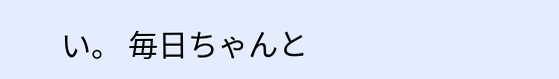い。 毎日ちゃんと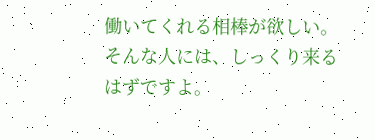働いてくれる相棒が欲しい。 そんな人には、しっくり来るはずですよ。